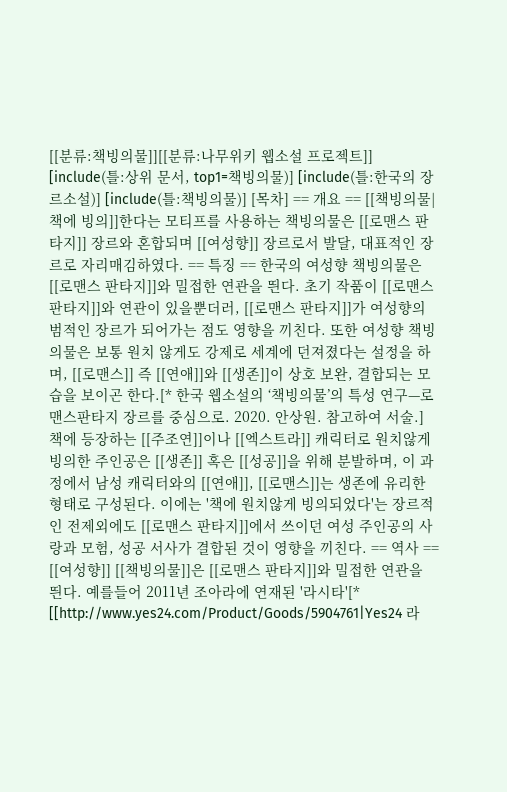[[분류:책빙의물]][[분류:나무위키 웹소설 프로젝트]] [include(틀:상위 문서, top1=책빙의물)] [include(틀:한국의 장르소설)] [include(틀:책빙의물)] [목차] == 개요 == [[책빙의물|책에 빙의]]한다는 모티프를 사용하는 책빙의물은 [[로맨스 판타지]] 장르와 혼합되며 [[여성향]] 장르로서 발달, 대표적인 장르로 자리매김하였다. == 특징 == 한국의 여성향 책빙의물은 [[로맨스 판타지]]와 밀접한 연관을 띈다. 초기 작품이 [[로맨스 판타지]]와 연관이 있을뿐더러, [[로맨스 판타지]]가 여성향의 범적인 장르가 되어가는 점도 영향을 끼친다. 또한 여성향 책빙의물은 보통 원치 않게도 강제로 세계에 던져졌다는 설정을 하며, [[로맨스]] 즉 [[연애]]와 [[생존]]이 상호 보완, 결합되는 모습을 보이곤 한다.[* 한국 웹소설의 ‘책빙의물’의 특성 연구—로맨스판타지 장르를 중심으로. 2020. 안상원. 참고하여 서술.] 책에 등장하는 [[주조연]]이나 [[엑스트라]] 캐릭터로 원치않게 빙의한 주인공은 [[생존]] 혹은 [[성공]]을 위해 분발하며, 이 과정에서 남성 캐릭터와의 [[연애]], [[로맨스]]는 생존에 유리한 형태로 구성된다. 이에는 '책에 원치않게 빙의되었다'는 장르적인 전제외에도 [[로맨스 판타지]]에서 쓰이던 여성 주인공의 사랑과 모험, 성공 서사가 결합된 것이 영향을 끼친다. == 역사 == [[여성향]] [[책빙의물]]은 [[로맨스 판타지]]와 밀접한 연관을 띈다. 예를들어 2011년 조아라에 연재된 '라시타'[* [[http://www.yes24.com/Product/Goods/5904761|Yes24 라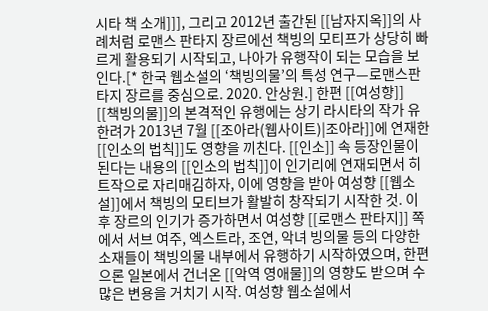시타 책 소개]]], 그리고 2012년 출간된 [[남자지옥]]의 사례처럼 로맨스 판타지 장르에선 책빙의 모티프가 상당히 빠르게 활용되기 시작되고, 나아가 유행작이 되는 모습을 보인다.[* 한국 웹소설의 ‘책빙의물’의 특성 연구—로맨스판타지 장르를 중심으로. 2020. 안상원.] 한편 [[여성향]] [[책빙의물]]의 본격적인 유행에는 상기 라시타의 작가 유한려가 2013년 7월 [[조아라(웹사이트)|조아라]]에 연재한 [[인소의 법칙]]도 영향을 끼친다. [[인소]] 속 등장인물이 된다는 내용의 [[인소의 법칙]]이 인기리에 연재되면서 히트작으로 자리매김하자, 이에 영향을 받아 여성향 [[웹소설]]에서 책빙의 모티브가 활발히 창작되기 시작한 것. 이후 장르의 인기가 증가하면서 여성향 [[로맨스 판타지]] 쪽에서 서브 여주, 엑스트라, 조연, 악녀 빙의물 등의 다양한 소재들이 책빙의물 내부에서 유행하기 시작하였으며, 한편으론 일본에서 건너온 [[악역 영애물]]의 영향도 받으며 수많은 변용을 거치기 시작. 여성향 웹소설에서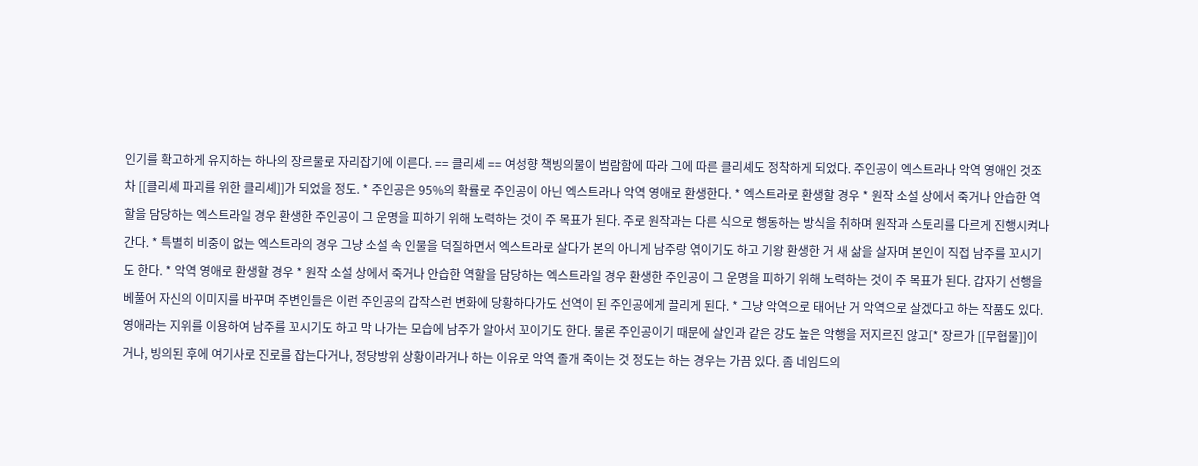인기를 확고하게 유지하는 하나의 장르물로 자리잡기에 이른다. == 클리셰 == 여성향 책빙의물이 범람함에 따라 그에 따른 클리셰도 정착하게 되었다. 주인공이 엑스트라나 악역 영애인 것조차 [[클리셰 파괴를 위한 클리셰]]가 되었을 정도. * 주인공은 95%의 확률로 주인공이 아닌 엑스트라나 악역 영애로 환생한다. * 엑스트라로 환생할 경우 * 원작 소설 상에서 죽거나 안습한 역할을 담당하는 엑스트라일 경우 환생한 주인공이 그 운명을 피하기 위해 노력하는 것이 주 목표가 된다. 주로 원작과는 다른 식으로 행동하는 방식을 취하며 원작과 스토리를 다르게 진행시켜나간다. * 특별히 비중이 없는 엑스트라의 경우 그냥 소설 속 인물을 덕질하면서 엑스트라로 살다가 본의 아니게 남주랑 엮이기도 하고 기왕 환생한 거 새 삶을 살자며 본인이 직접 남주를 꼬시기도 한다. * 악역 영애로 환생할 경우 * 원작 소설 상에서 죽거나 안습한 역할을 담당하는 엑스트라일 경우 환생한 주인공이 그 운명을 피하기 위해 노력하는 것이 주 목표가 된다. 갑자기 선행을 베풀어 자신의 이미지를 바꾸며 주변인들은 이런 주인공의 갑작스런 변화에 당황하다가도 선역이 된 주인공에게 끌리게 된다. * 그냥 악역으로 태어난 거 악역으로 살겠다고 하는 작품도 있다. 영애라는 지위를 이용하여 남주를 꼬시기도 하고 막 나가는 모습에 남주가 알아서 꼬이기도 한다. 물론 주인공이기 때문에 살인과 같은 강도 높은 악행을 저지르진 않고[* 장르가 [[무협물]]이거나, 빙의된 후에 여기사로 진로를 잡는다거나, 정당방위 상황이라거나 하는 이유로 악역 졸개 죽이는 것 정도는 하는 경우는 가끔 있다. 좀 네임드의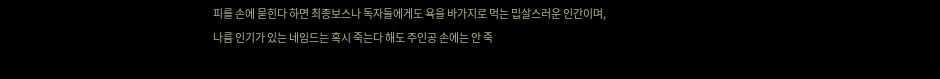피를 손에 묻힌다 하면 최종보스나 독자들에게도 욕을 바가지로 먹는 밉살스러운 인간이며, 나름 인기가 있는 네임드는 혹시 죽는다 해도 주인공 손에는 안 죽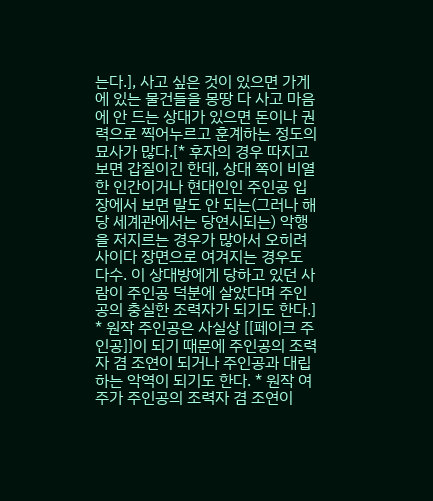는다.], 사고 싶은 것이 있으면 가게에 있는 물건들을 몽땅 다 사고 마음에 안 드는 상대가 있으면 돈이나 권력으로 찍어누르고 훈계하는 정도의 묘사가 많다.[* 후자의 경우 따지고 보면 갑질이긴 한데, 상대 쪽이 비열한 인간이거나 현대인인 주인공 입장에서 보면 말도 안 되는(그러나 해당 세계관에서는 당연시되는) 악행을 저지르는 경우가 많아서 오히려 사이다 장면으로 여겨지는 경우도 다수. 이 상대방에게 당하고 있던 사람이 주인공 덕분에 살았다며 주인공의 충실한 조력자가 되기도 한다.] * 원작 주인공은 사실상 [[페이크 주인공]]이 되기 때문에 주인공의 조력자 겸 조연이 되거나 주인공과 대립하는 악역이 되기도 한다. * 원작 여주가 주인공의 조력자 겸 조연이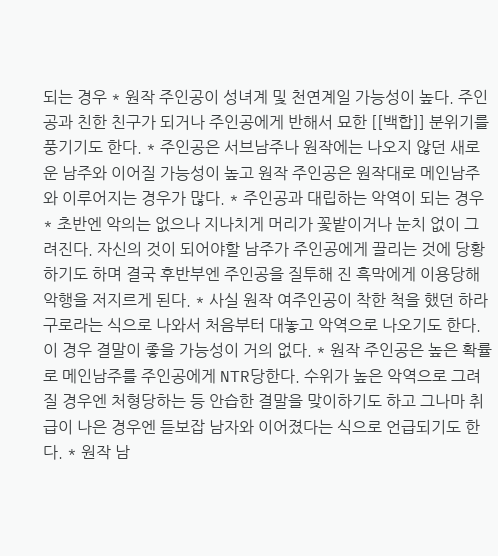되는 경우 * 원작 주인공이 성녀계 및 천연계일 가능성이 높다. 주인공과 친한 친구가 되거나 주인공에게 반해서 묘한 [[백합]] 분위기를 풍기기도 한다. * 주인공은 서브남주나 원작에는 나오지 않던 새로운 남주와 이어질 가능성이 높고 원작 주인공은 원작대로 메인남주와 이루어지는 경우가 많다. * 주인공과 대립하는 악역이 되는 경우 * 초반엔 악의는 없으나 지나치게 머리가 꽃밭이거나 눈치 없이 그려진다. 자신의 것이 되어야할 남주가 주인공에게 끌리는 것에 당황하기도 하며 결국 후반부엔 주인공을 질투해 진 흑막에게 이용당해 악행을 저지르게 된다. * 사실 원작 여주인공이 착한 척을 했던 하라구로라는 식으로 나와서 처음부터 대놓고 악역으로 나오기도 한다. 이 경우 결말이 좋을 가능성이 거의 없다. * 원작 주인공은 높은 확률로 메인남주를 주인공에게 NTR당한다. 수위가 높은 악역으로 그려질 경우엔 처형당하는 등 안습한 결말을 맞이하기도 하고 그나마 취급이 나은 경우엔 듣보잡 남자와 이어졌다는 식으로 언급되기도 한다. * 원작 남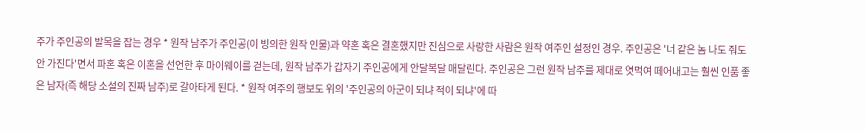주가 주인공의 발목을 잡는 경우 * 원작 남주가 주인공(이 빙의한 원작 인물)과 약혼 혹은 결혼했지만 진심으로 사랑한 사람은 원작 여주인 설정인 경우. 주인공은 '너 같은 놈 나도 줘도 안 가진다'면서 파혼 혹은 이혼을 선언한 후 마이웨이를 걷는데, 원작 남주가 갑자기 주인공에게 안달복달 매달린다. 주인공은 그런 원작 남주를 제대로 엿먹여 떼어내고는 훨씬 인품 좋은 남자(즉 해당 소설의 진짜 남주)로 갈아타게 된다. * 원작 여주의 행보도 위의 '주인공의 아군이 되냐 적이 되냐'에 따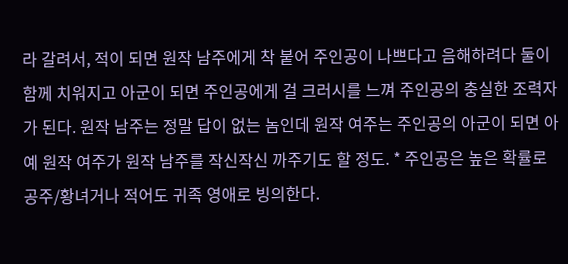라 갈려서, 적이 되면 원작 남주에게 착 붙어 주인공이 나쁘다고 음해하려다 둘이 함께 치워지고 아군이 되면 주인공에게 걸 크러시를 느껴 주인공의 충실한 조력자가 된다. 원작 남주는 정말 답이 없는 놈인데 원작 여주는 주인공의 아군이 되면 아예 원작 여주가 원작 남주를 작신작신 까주기도 할 정도. * 주인공은 높은 확률로 공주/황녀거나 적어도 귀족 영애로 빙의한다.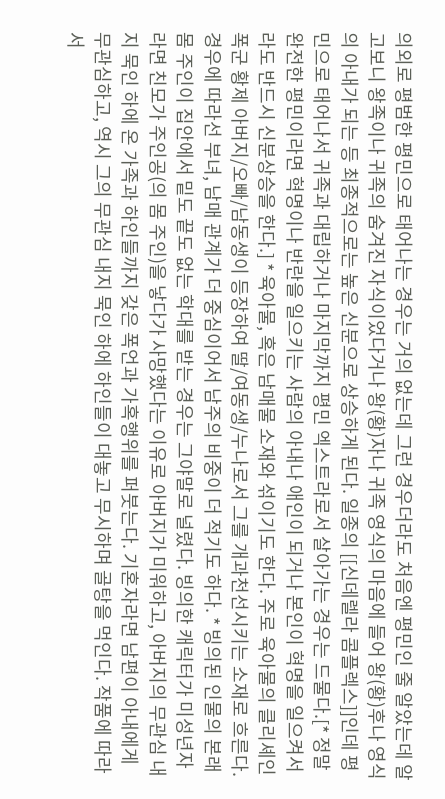의외로 평범한 평민으로 태어나는 경우는 거의 없는데 그런 경우더라도 처음엔 평민인 줄 알았는데 알고보니 왕족이나 귀족의 숨겨진 자식이었다거나 왕(황)자나 귀족 영식의 마음에 들어 왕(황)후나 영식의 아내가 되는 등 최종적으로는 높은 신분으로 상승하게 된다. 일종의 [[신데렐라 콤플렉스]]인데 평민으로 태어나서 귀족과 대립하거나 마지막까지 평민 엑스트라로서 살아가는 경우는 드물다.[* 정말 완전한 평민이라면 혁명이나 반란을 일으키는 사람의 아내나 애인이 되거나 본인이 혁명을 일으켜서라도 반드시 신분상승을 한다.] * 육아물, 혹은 남매물 소재와 섞이기도 한다. 주로 육아물의 클리셰인 폭군 황제 아버지/오빠/남동생이 등장하여 딸/여동생/누나로서 그를 개과천선시키는 소재로 흐른다. 경우에 따라선 부녀, 남매 관계가 더 중심이어서 남주의 비중이 더 적기도 하다. * 빙의된 인물의 본래 몸 주인이 집안에서 밑도 끝도 없는 학대를 받는 경우는 그야말로 널렸다. 빙의한 캐릭터가 미성년자라면 친모가 주인공(의 몸 주인)을 낳다가 사망했다는 이유로 아버지가 미워하고, 아버지의 무관심 내지 묵인 하에 온 가족과 하인들까지 갖은 폭언과 가혹행위를 퍼붓는다. 기혼자라면 남편이 아내에게 무관심하고, 역시 그의 무관심 내지 묵인 하에 하인들이 대놓고 무시하며 골탕을 먹인다. 작품에 따라서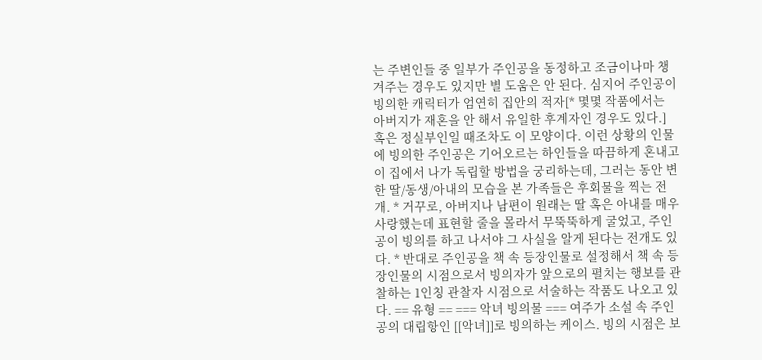는 주변인들 중 일부가 주인공을 동정하고 조금이나마 챙겨주는 경우도 있지만 별 도움은 안 된다. 심지어 주인공이 빙의한 캐릭터가 엄연히 집안의 적자[* 몇몇 작품에서는 아버지가 재혼을 안 해서 유일한 후계자인 경우도 있다.] 혹은 정실부인일 때조차도 이 모양이다. 이런 상황의 인물에 빙의한 주인공은 기어오르는 하인들을 따끔하게 혼내고 이 집에서 나가 독립할 방법을 궁리하는데, 그러는 동안 변한 딸/동생/아내의 모습을 본 가족들은 후회물을 찍는 전개. * 거꾸로, 아버지나 남편이 원래는 딸 혹은 아내를 매우 사랑했는데 표현할 줄을 몰라서 무뚝뚝하게 굴었고, 주인공이 빙의를 하고 나서야 그 사실을 알게 된다는 전개도 있다. * 반대로 주인공을 책 속 등장인물로 설정해서 책 속 등장인물의 시점으로서 빙의자가 앞으로의 펼치는 행보를 관찰하는 1인칭 관찰자 시점으로 서술하는 작품도 나오고 있다. == 유형 == === 악녀 빙의물 === 여주가 소설 속 주인공의 대립항인 [[악녀]]로 빙의하는 케이스. 빙의 시점은 보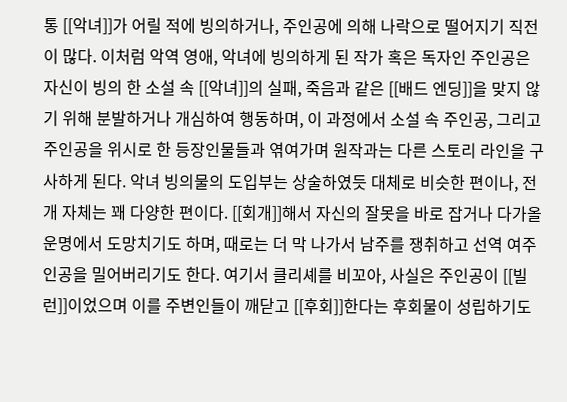통 [[악녀]]가 어릴 적에 빙의하거나, 주인공에 의해 나락으로 떨어지기 직전이 많다. 이처럼 악역 영애, 악녀에 빙의하게 된 작가 혹은 독자인 주인공은 자신이 빙의 한 소설 속 [[악녀]]의 실패, 죽음과 같은 [[배드 엔딩]]을 맞지 않기 위해 분발하거나 개심하여 행동하며, 이 과정에서 소설 속 주인공, 그리고 주인공을 위시로 한 등장인물들과 엮여가며 원작과는 다른 스토리 라인을 구사하게 된다. 악녀 빙의물의 도입부는 상술하였듯 대체로 비슷한 편이나, 전개 자체는 꽤 다양한 편이다. [[회개]]해서 자신의 잘못을 바로 잡거나 다가올 운명에서 도망치기도 하며, 때로는 더 막 나가서 남주를 쟁취하고 선역 여주인공을 밀어버리기도 한다. 여기서 클리셰를 비꼬아, 사실은 주인공이 [[빌런]]이었으며 이를 주변인들이 깨닫고 [[후회]]한다는 후회물이 성립하기도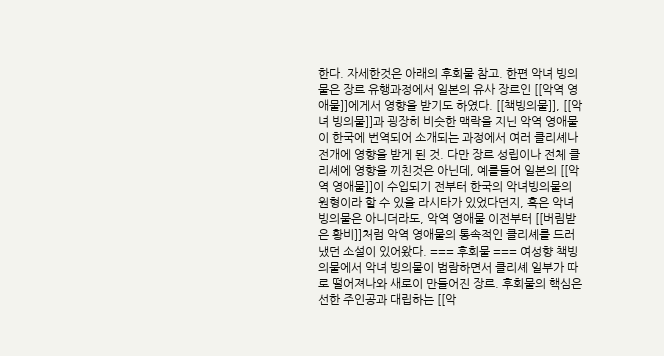한다. 자세한것은 아래의 후회물 참고. 한편 악녀 빙의물은 장르 유행과정에서 일본의 유사 장르인 [[악역 영애물]]에게서 영향을 받기도 하였다. [[책빙의물]], [[악녀 빙의물]]과 굉장히 비슷한 맥락을 지닌 악역 영애물이 한국에 번역되어 소개되는 과정에서 여러 클리셰나 전개에 영향을 받게 된 것. 다만 장르 성립이나 전체 클리셰에 영향을 끼친것은 아닌데, 예를들어 일본의 [[악역 영애물]]이 수입되기 전부터 한국의 악녀빙의물의 원형이라 할 수 있을 라시타가 있었다던지, 혹은 악녀빙의물은 아니더라도, 악역 영애물 이전부터 [[버림받은 황비]]처럼 악역 영애물의 통속적인 클리셰를 드러냈던 소설이 있어왔다. === 후회물 === 여성향 책빙의물에서 악녀 빙의물이 범람하면서 클리셰 일부가 따로 떨어져나와 새로이 만들어진 장르. 후회물의 핵심은 선한 주인공과 대립하는 [[악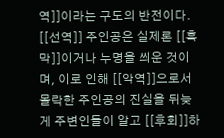역]]이라는 구도의 반전이다. [[선역]] 주인공은 실제론 [[흑막]]이거나 누명을 씌운 것이며, 이로 인해 [[악역]]으로서 몰락한 주인공의 진실을 뒤늦게 주변인들이 알고 [[후회]]하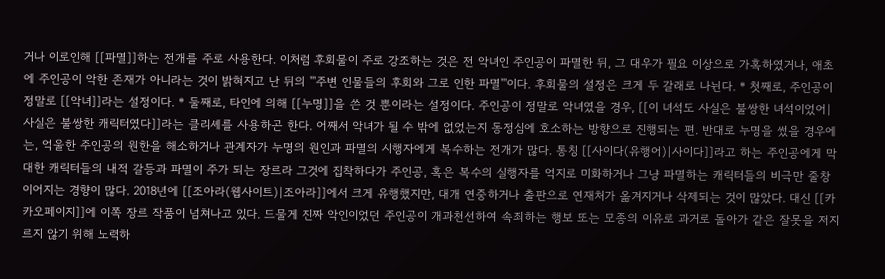거나 이로인해 [[파멸]]하는 전개를 주로 사용한다. 이처럼 후회물이 주로 강조하는 것은 전 악녀인 주인공이 파멸한 뒤, 그 대우가 필요 이상으로 가혹하였거나, 애초에 주인공이 악한 존재가 아니라는 것이 밝혀지고 난 뒤의 '''주변 인물들의 후회와 그로 인한 파멸'''이다. 후회물의 설정은 크게 두 갈래로 나뉜다. * 첫째로, 주인공이 정말로 [[악녀]]라는 설정이다. * 둘째로, 타인에 의해 [[누명]]을 쓴 것 뿐이라는 설정이다. 주인공이 정말로 악녀였을 경우, [[이 녀석도 사실은 불쌍한 녀석이었어|사실은 불쌍한 캐릭터였다]]라는 클리셰를 사용하곤 한다. 어째서 악녀가 될 수 밖에 없었는지 동정심에 호소하는 방향으로 진행되는 편. 반대로 누명을 썼을 경우에는, 억울한 주인공의 원한을 해소하거나 관계자가 누명의 원인과 파멸의 시행자에게 복수하는 전개가 많다. 통칭 [[사이다(유행어)|사이다]]라고 하는 주인공에게 막대한 캐릭터들의 내적 갈등과 파멸이 주가 되는 장르라 그것에 집착하다가 주인공, 혹은 복수의 실행자를 억지로 미화하거나 그냥 파멸하는 캐릭터들의 비극만 줄창 이어지는 경향이 많다. 2018년에 [[조아라(웹사이트)|조아라]]에서 크게 유행했지만, 대개 연중하거나 출판으로 연재처가 옮겨지거나 삭제되는 것이 많았다. 대신 [[카카오페이지]]에 이쪽 장르 작품이 넘쳐나고 있다. 드물게 진짜 악인이었던 주인공이 개과천선하여 속죄하는 행보 또는 모종의 이유로 과거로 돌아가 같은 잘못을 저지르지 않기 위해 노력하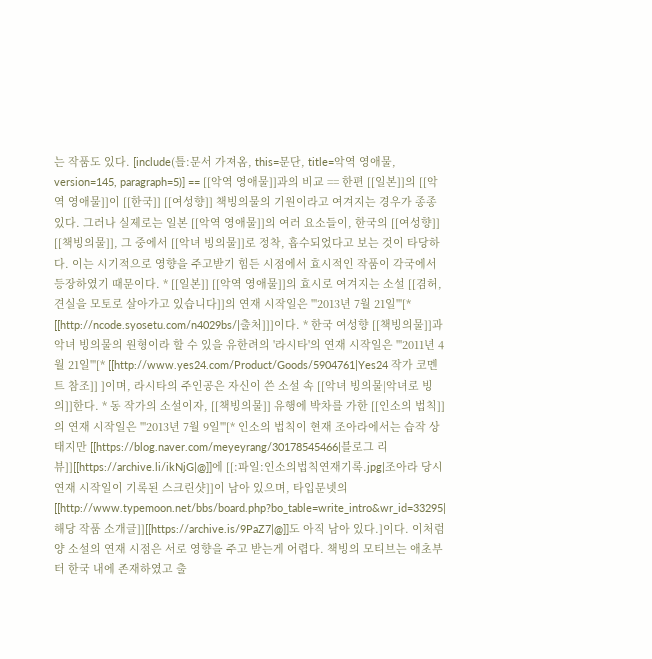는 작품도 있다. [include(틀:문서 가져옴, this=문단, title=악역 영애물, version=145, paragraph=5)] == [[악역 영애물]]과의 비교 == 한편 [[일본]]의 [[악역 영애물]]이 [[한국]] [[여성향]] 책빙의물의 기원이라고 여겨지는 경우가 종종 있다. 그러나 실제로는 일본 [[악역 영애물]]의 여러 요소들이, 한국의 [[여성향]] [[책빙의물]], 그 중에서 [[악녀 빙의물]]로 정착, 흡수되었다고 보는 것이 타당하다. 이는 시기적으로 영향을 주고받기 힘든 시점에서 효시적인 작품이 각국에서 등장하였기 때문이다. * [[일본]] [[악역 영애물]]의 효시로 여겨지는 소설 [[겸허, 견실을 모토로 살아가고 있습니다]]의 연재 시작일은 '''2013년 7월 21일'''[* [[http://ncode.syosetu.com/n4029bs/|출처]]]이다. * 한국 여성향 [[책빙의물]]과 악녀 빙의물의 원형이라 할 수 있을 유한려의 '라시타'의 연재 시작일은 '''2011년 4월 21일'''[* [[http://www.yes24.com/Product/Goods/5904761|Yes24 작가 코멘트 참조]] ]이며, 라시타의 주인공은 자신이 쓴 소설 속 [[악녀 빙의물|악녀로 빙의]]한다. * 동 작가의 소설이자, [[책빙의물]] 유행에 박차를 가한 [[인소의 법칙]]의 연재 시작일은 '''2013년 7월 9일'''[* 인소의 법칙이 현재 조아라에서는 습작 상태지만 [[https://blog.naver.com/meyeyrang/30178545466|블로그 리뷰]][[https://archive.li/ikNjG|@]]에 [[:파일:인소의법칙연재기록.jpg|조아라 당시 연재 시작일이 기록된 스크린샷]]이 남아 있으며, 타입문넷의 [[http://www.typemoon.net/bbs/board.php?bo_table=write_intro&wr_id=33295|해당 작품 소개글]][[https://archive.is/9PaZ7|@]]도 아직 남아 있다.]이다. 이처럼 양 소설의 연재 시점은 서로 영향을 주고 받는게 어렵다. 책빙의 모티브는 애초부터 한국 내에 존재하였고 출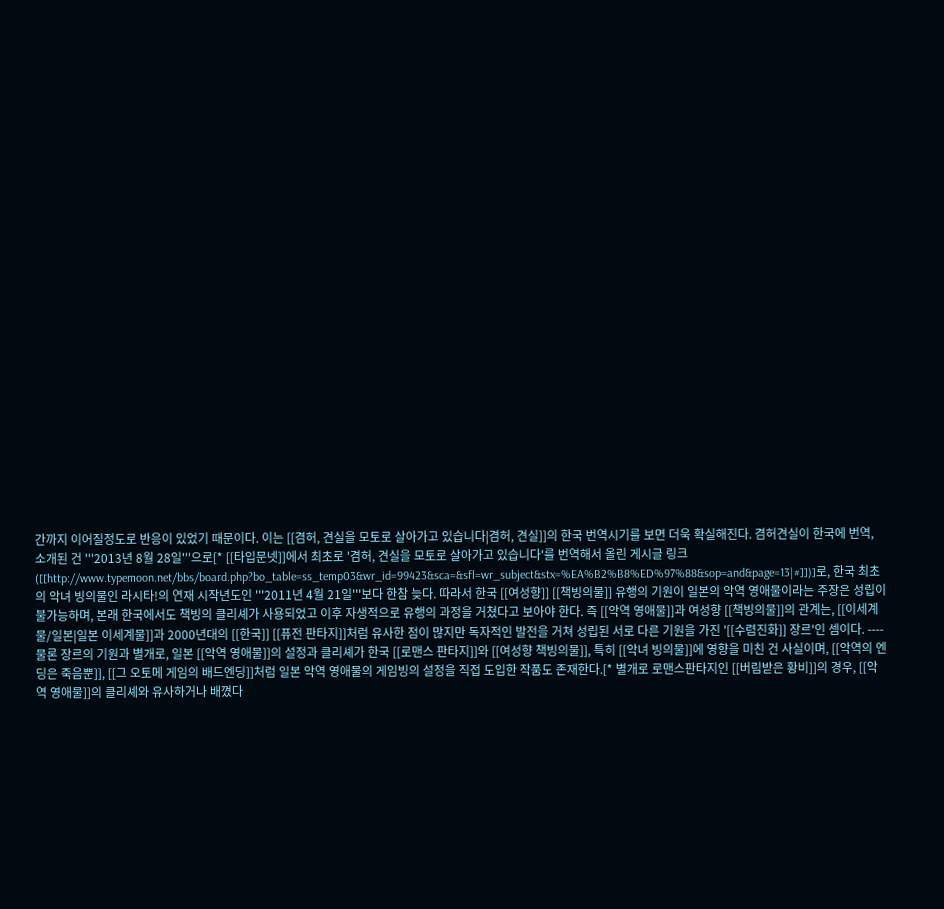간까지 이어질정도로 반응이 있었기 때문이다. 이는 [[겸허, 견실을 모토로 살아가고 있습니다|겸허, 견실]]의 한국 번역시기를 보면 더욱 확실해진다. 겸허견실이 한국에 번역, 소개된 건 '''2013년 8월 28일'''으로[* [[타입문넷]]에서 최초로 '겸허, 견실을 모토로 살아가고 있습니다'를 번역해서 올린 게시글 링크([[http://www.typemoon.net/bbs/board.php?bo_table=ss_temp03&wr_id=99423&sca=&sfl=wr_subject&stx=%EA%B2%B8%ED%97%88&sop=and&page=13|#]])]로, 한국 최초의 악녀 빙의물인 라시타!의 연재 시작년도인 '''2011년 4월 21일'''보다 한참 늦다. 따라서 한국 [[여성향]] [[책빙의물]] 유행의 기원이 일본의 악역 영애물이라는 주장은 성립이 불가능하며, 본래 한국에서도 책빙의 클리셰가 사용되었고 이후 자생적으로 유행의 과정을 거쳤다고 보아야 한다. 즉 [[악역 영애물]]과 여성향 [[책빙의물]]의 관계는, [[이세계물/일본|일본 이세계물]]과 2000년대의 [[한국]] [[퓨전 판타지]]처럼 유사한 점이 많지만 독자적인 발전을 거쳐 성립된 서로 다른 기원을 가진 '[[수렴진화]] 장르'인 셈이다. ---- 물론 장르의 기원과 별개로, 일본 [[악역 영애물]]의 설정과 클리셰가 한국 [[로맨스 판타지]]와 [[여성향 책빙의물]], 특히 [[악녀 빙의물]]에 영향을 미친 건 사실이며, [[악역의 엔딩은 죽음뿐]], [[그 오토메 게임의 배드엔딩]]처럼 일본 악역 영애물의 게임빙의 설정을 직접 도입한 작품도 존재한다.[* 별개로 로맨스판타지인 [[버림받은 황비]]의 경우, [[악역 영애물]]의 클리셰와 유사하거나 배꼈다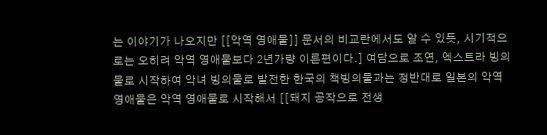는 이야기가 나오지만 [[악역 영애물]] 문서의 비교란에서도 알 수 있듯, 시기적으로는 오히려 악역 영애물보다 2년가량 이른편이다.] 여담으로 조연, 엑스트라 빙의물로 시작하여 악녀 빙의물로 발전한 한국의 책빙의물과는 정반대로 일본의 악역 영애물은 악역 영애물로 시작해서 [[돼지 공작으로 전생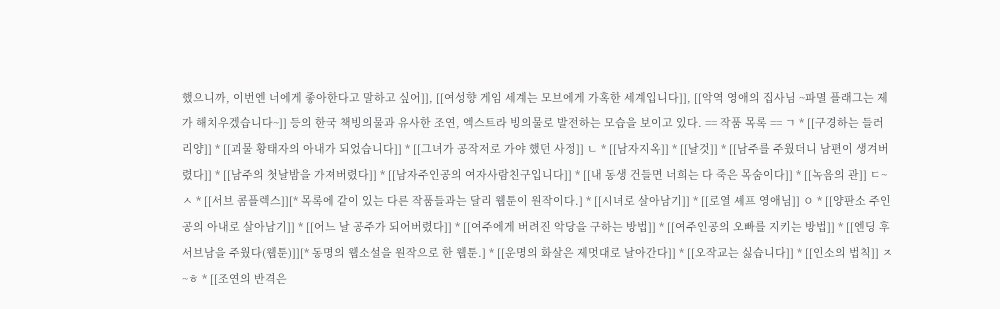했으니까, 이번엔 너에게 좋아한다고 말하고 싶어]], [[여성향 게임 세계는 모브에게 가혹한 세계입니다]], [[악역 영애의 집사님 ~파멸 플래그는 제가 해치우겠습니다~]] 등의 한국 책빙의물과 유사한 조연, 엑스트라 빙의물로 발전하는 모습을 보이고 있다. == 작품 목록 == ㄱ * [[구경하는 들러리양]] * [[괴물 황태자의 아내가 되었습니다]] * [[그녀가 공작저로 가야 했던 사정]] ㄴ * [[남자지옥]] * [[날것]] * [[남주를 주웠더니 남편이 생겨버렸다]] * [[남주의 첫날밤을 가져버렸다]] * [[남자주인공의 여자사람친구입니다]] * [[내 동생 건들면 너희는 다 죽은 목숨이다]] * [[녹음의 관]] ㄷ~ㅅ * [[서브 콤플렉스]][* 목록에 같이 있는 다른 작품들과는 달리 웹툰이 원작이다.] * [[시녀로 살아남기]] * [[로열 셰프 영애님]] ㅇ * [[양판소 주인공의 아내로 살아남기]] * [[어느 날 공주가 되어버렸다]] * [[여주에게 버려진 악당을 구하는 방법]] * [[여주인공의 오빠를 지키는 방법]] * [[엔딩 후 서브남을 주웠다(웹툰)]][* 동명의 웹소설을 원작으로 한 웹툰.] * [[운명의 화살은 제멋대로 날아간다]] * [[오작교는 싫습니다]] * [[인소의 법칙]] ㅈ~ㅎ * [[조연의 반격은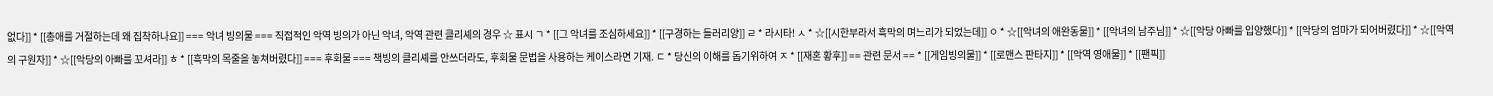없다]] * [[총애를 거절하는데 왜 집착하나요]] === 악녀 빙의물 === 직접적인 악역 빙의가 아닌 악녀, 악역 관련 클리셰의 경우 ☆ 표시 ㄱ * [[그 악녀를 조심하세요]] * [[구경하는 들러리양]] ㄹ * 라시타! ㅅ * ☆[[시한부라서 흑막의 며느리가 되었는데]] ㅇ * ☆[[악녀의 애완동물]] * [[악녀의 남주님]] * ☆[[악당 아빠를 입양했다]] * [[악당의 엄마가 되어버렸다]] * ☆[[악역의 구원자]] * ☆[[악당의 아빠를 꼬셔라]] ㅎ * [[흑막의 목줄을 놓쳐버렸다]] === 후회물 === 책빙의 클리셰를 안쓰더라도, 후회물 문법을 사용하는 케이스라면 기재. ㄷ * 당신의 이해를 돕기위하여 ㅈ * [[재혼 황후]] == 관련 문서 == * [[게임빙의물]] * [[로맨스 판타지]] * [[악역 영애물]] * [[팬픽]]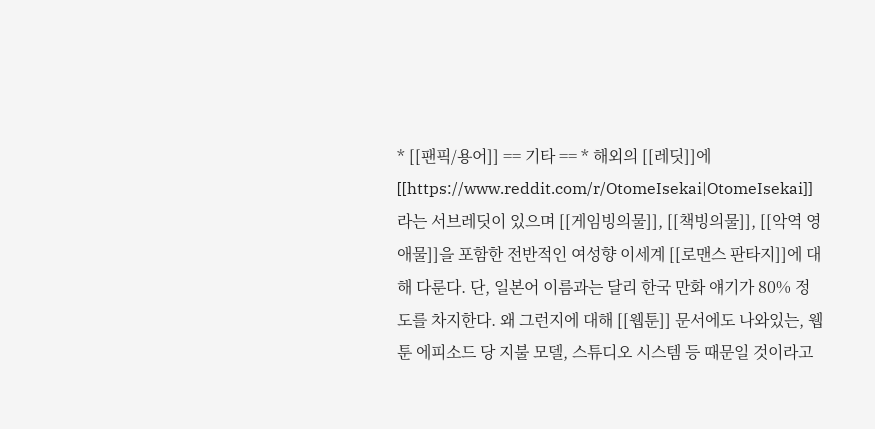* [[팬픽/용어]] == 기타 == * 해외의 [[레딧]]에 [[https://www.reddit.com/r/OtomeIsekai|OtomeIsekai]]라는 서브레딧이 있으며 [[게임빙의물]], [[책빙의물]], [[악역 영애물]]을 포함한 전반적인 여성향 이세계 [[로맨스 판타지]]에 대해 다룬다. 단, 일본어 이름과는 달리 한국 만화 얘기가 80% 정도를 차지한다. 왜 그런지에 대해 [[웹툰]] 문서에도 나와있는, 웹툰 에피소드 당 지불 모델, 스튜디오 시스템 등 때문일 것이라고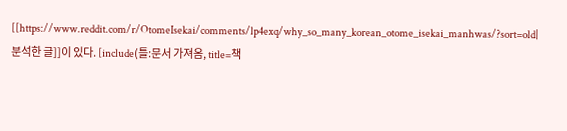[[https://www.reddit.com/r/OtomeIsekai/comments/lp4exq/why_so_many_korean_otome_isekai_manhwas/?sort=old|분석한 글]]이 있다. [include(틀:문서 가져옴, title=책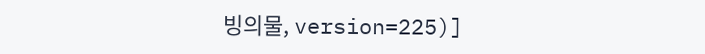빙의물, version=225)]